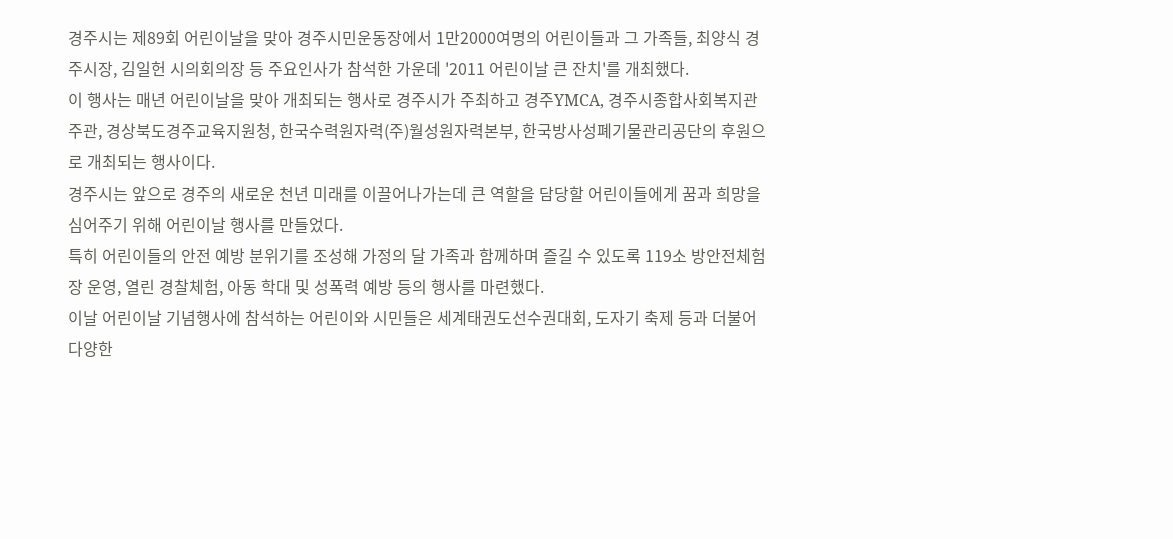경주시는 제89회 어린이날을 맞아 경주시민운동장에서 1만2000여명의 어린이들과 그 가족들, 최양식 경주시장, 김일헌 시의회의장 등 주요인사가 참석한 가운데 '2011 어린이날 큰 잔치'를 개최했다.
이 행사는 매년 어린이날을 맞아 개최되는 행사로 경주시가 주최하고 경주YMCA, 경주시종합사회복지관 주관, 경상북도경주교육지원청, 한국수력원자력(주)월성원자력본부, 한국방사성폐기물관리공단의 후원으로 개최되는 행사이다.
경주시는 앞으로 경주의 새로운 천년 미래를 이끌어나가는데 큰 역할을 담당할 어린이들에게 꿈과 희망을 심어주기 위해 어린이날 행사를 만들었다.
특히 어린이들의 안전 예방 분위기를 조성해 가정의 달 가족과 함께하며 즐길 수 있도록 119소 방안전체험장 운영, 열린 경찰체험, 아동 학대 및 성폭력 예방 등의 행사를 마련했다.
이날 어린이날 기념행사에 참석하는 어린이와 시민들은 세계태권도선수권대회, 도자기 축제 등과 더불어 다양한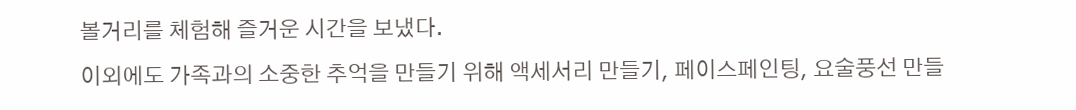볼거리를 체험해 즐거운 시간을 보냈다.
이외에도 가족과의 소중한 추억을 만들기 위해 액세서리 만들기, 페이스페인팅, 요술풍선 만들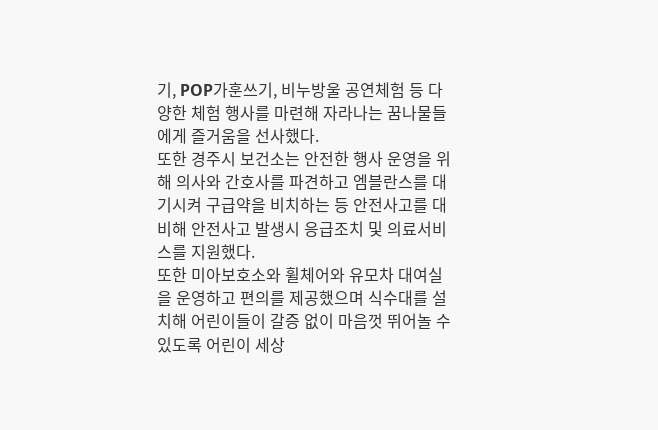기, POP가훈쓰기, 비누방울 공연체험 등 다양한 체험 행사를 마련해 자라나는 꿈나물들에게 즐거움을 선사했다.
또한 경주시 보건소는 안전한 행사 운영을 위해 의사와 간호사를 파견하고 엠블란스를 대기시켜 구급약을 비치하는 등 안전사고를 대비해 안전사고 발생시 응급조치 및 의료서비스를 지원했다.
또한 미아보호소와 휠체어와 유모차 대여실을 운영하고 편의를 제공했으며 식수대를 설치해 어린이들이 갈증 없이 마음껏 뛰어놀 수 있도록 어린이 세상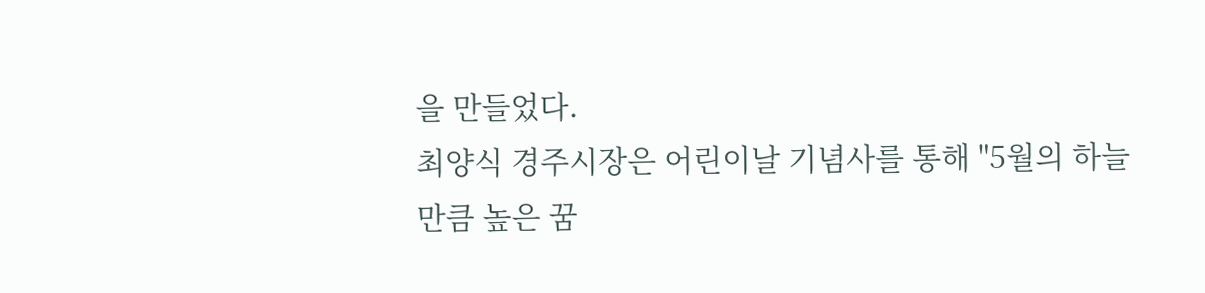을 만들었다.
최양식 경주시장은 어린이날 기념사를 통해 "5월의 하늘만큼 높은 꿈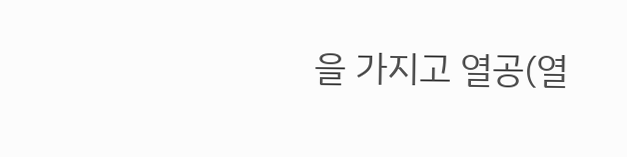을 가지고 열공(열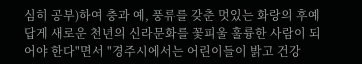심히 공부)하여 충과 예, 풍류를 갖춘 멋있는 화랑의 후예답게 새로운 천년의 신라문화를 꽃피울 훌륭한 사람이 되어야 한다"면서 "경주시에서는 어린이들이 밝고 건강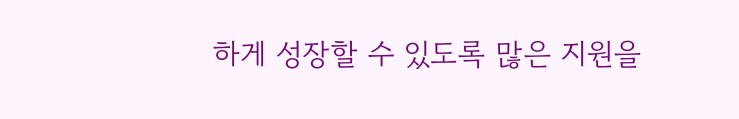하게 성장할 수 있도록 많은 지원을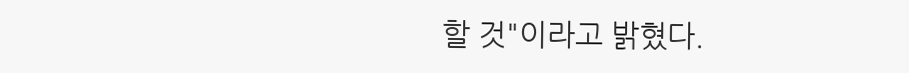할 것"이라고 밝혔다.